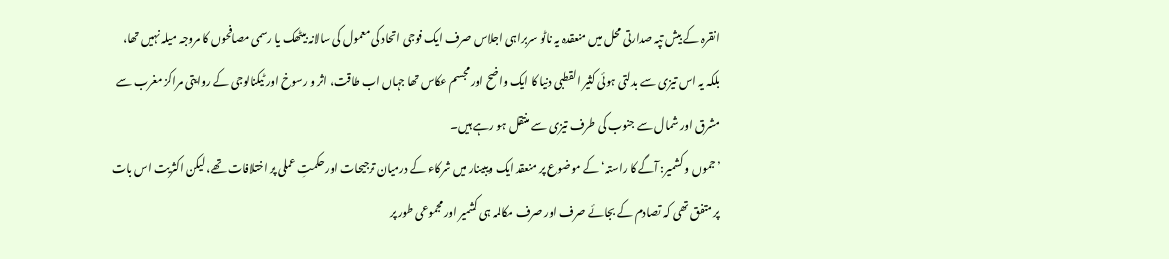انقرہ کے بیش تپہ صدارتی محل میں منعقدہ یہ ناٹو سربراہی اجلاس صرف ایک فوجی اتحاد کی معمول کی سالانہ بیٹھک یا رسمی مصافحوں کا مروجہ میلہ نہیں تھا، بلکہ یہ اس تیزی سے بدلتی ہوئی کثیر القطبی دنیا کا ایک واضح اور مجسم عکاس تھا جہاں اب طاقت، اثر و رسوخ اور ٹیکنالوجی کے روایتی مراکز مغرب سے مشرق اور شمال سے جنوب کی طرف تیزی سے منتقل ہو رہے ہیں۔
’جموں و کشمیر: آگے کا راستہ‘کے موضوع پر منعقد ایک ویبینار میں شرکاء کے درمیان ترجیحات اور حکمتِ عملی پر اختلافات تھے، لیکن اکثریت اس بات پر متفق تھی کہ تصادم کے بجائے صرف اور صرف مکالمہ ہی کشمیر اور مجموعی طور پر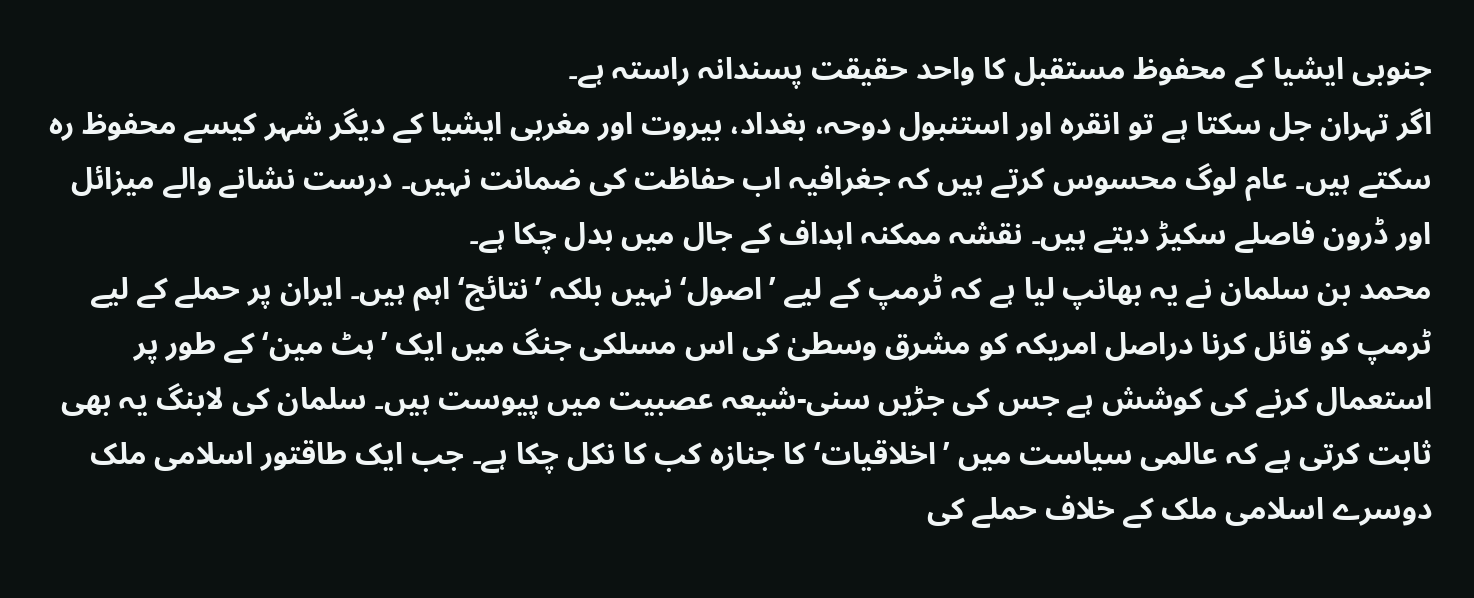جنوبی ایشیا کے محفوظ مستقبل کا واحد حقیقت پسندانہ راستہ ہے۔
اگر تہران جل سکتا ہے تو انقرہ اور استنبول دوحہ، بغداد، بیروت اور مغربی ایشیا کے دیگر شہر کیسے محفوظ رہ سکتے ہیں۔ عام لوگ محسوس کرتے ہیں کہ جغرافیہ اب حفاظت کی ضمانت نہیں۔ درست نشانے والے میزائل اور ڈرون فاصلے سکیڑ دیتے ہیں۔ نقشہ ممکنہ اہداف کے جال میں بدل چکا ہے۔
محمد بن سلمان نے یہ بھانپ لیا ہے کہ ٹرمپ کے لیے ’اصول‘ نہیں بلکہ ’نتائج‘ اہم ہیں۔ ایران پر حملے کے لیے ٹرمپ کو قائل کرنا دراصل امریکہ کو مشرق وسطیٰ کی اس مسلکی جنگ میں ایک ’ہٹ مین‘ کے طور پر استعمال کرنے کی کوشش ہے جس کی جڑیں سنی-شیعہ عصبیت میں پیوست ہیں۔ سلمان کی لابنگ یہ بھی ثابت کرتی ہے کہ عالمی سیاست میں ’اخلاقیات‘ کا جنازہ کب کا نکل چکا ہے۔ جب ایک طاقتور اسلامی ملک دوسرے اسلامی ملک کے خلاف حملے کی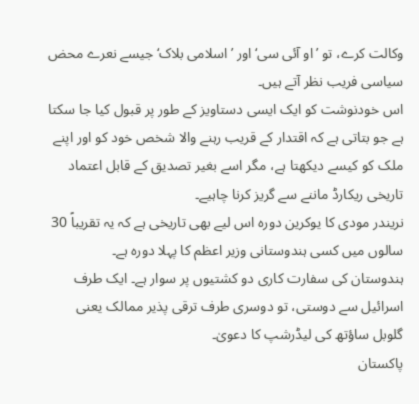وکالت کرے، تو ’او آئی سی‘ اور ’اسلامی بلاک‘ جیسے نعرے محض سیاسی فریب نظر آتے ہیں۔
اس خودنوشت کو ایک ایسی دستاویز کے طور پر قبول کیا جا سکتا ہے جو بتاتی ہے کہ اقتدار کے قریب رہنے والا شخص خود کو اور اپنے ملک کو کیسے دیکھتا ہے، مگر اسے بغیر تصدیق کے قابل اعتماد تاریخی ریکارڈ ماننے سے گریز کرنا چاہیے۔
نریندر مودی کا یوکرین دورہ اس لیے بھی تاریخی ہے کہ یہ تقریباً 30 سالوں میں کسی ہندوستانی وزیر اعظم کا پہلا دورہ ہے۔
ہندوستان کی سفارت کاری دو کشتیوں پر سوار ہے۔ ایک طرف اسرائیل سے دوستی، تو دوسری طرف ترقی پذیر ممالک یعنی گلوبل ساؤتھ کی لیڈرشپ کا دعویٰ۔
پاکستان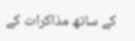کے ساتھ مذاکرات کے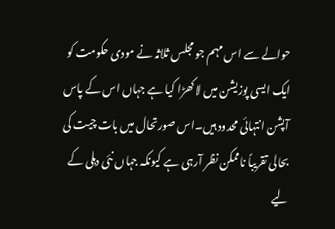حوالے سے اس مہم جو مجلس ثلاثہ نے مودی حکومت کو ایک ایسی پوزیشن میں لا کھڑا کیا ہے جہاں اس کے پاس آپشن انتہائی محدود ہیں۔اس صورتحال میں بات چیت کی بحالی تقریباً ناممکن نظر آرہی ہے کیونکہ جہاں نئی دہلی کے لیے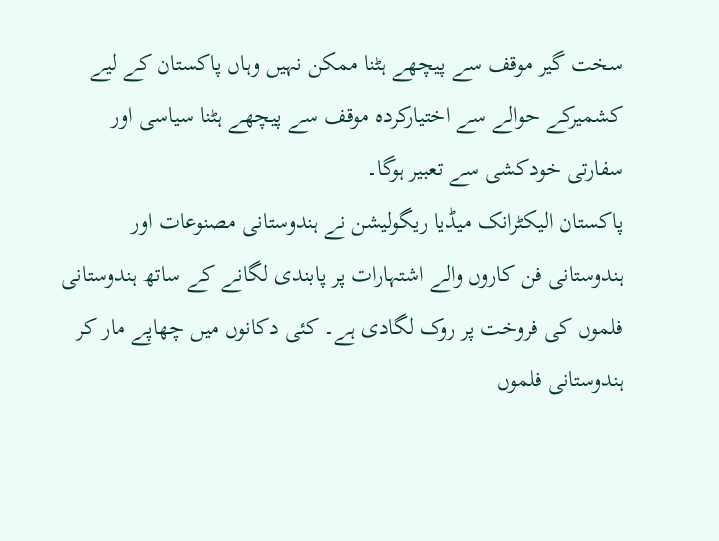سخت گیر موقف سے پیچھے ہٹنا ممکن نہیں وہاں پاکستان کے لیے کشمیرکے حوالے سے اختیارکردہ موقف سے پیچھے ہٹنا سیاسی اور سفارتی خودکشی سے تعبیر ہوگا۔
پاکستان الیکٹرانک میڈیا ریگولیشن نے ہندوستانی مصنوعات اور ہندوستانی فن کاروں والے اشتہارات پر پابندی لگانے کے ساتھ ہندوستانی فلموں کی فروخت پر روک لگادی ہے۔ کئی دکانوں میں چھاپے مار کر ہندوستانی فلموں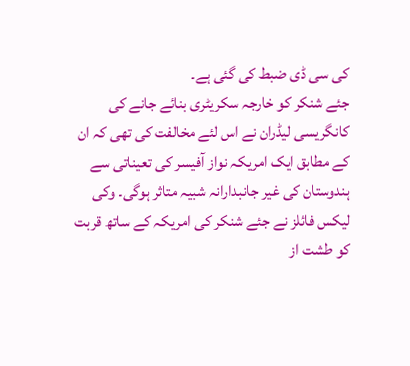کی سی ڈی ضبط کی گئی ہے۔
جئے شنکر کو خارجہ سکریٹری بنائے جانے کی کانگریسی لیڈران نے اس لئے مخالفت کی تھی کہ ان کے مطابق ایک امریکہ نواز آفیسر کی تعیناتی سے ہندوستان کی غیر جانبدارانہ شبیہ متاثر ہوگی۔ وکی لیکس فائلز نے جئے شنکر کی امریکہ کے ساتھ قربت کو طشت از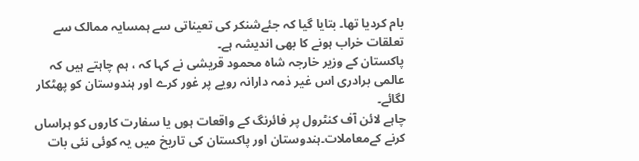بام کردیا تھا۔ بتایا گیا کہ جئےشنکر کی تعیناتی سے ہمسایہ ممالک سے تعلقات خراب ہونے کا بھی اندیشہ ہے۔
پاکستان کے وزیر خارجہ شاہ محمود قریشی نے کہا کہ ، ہم چاہتے ہیں کہ عالمی برادری اس غیر ذمہ دارانہ رویے پر غور کرے اور ہندوستان کو پھٹکار لگائے۔
چاہے لائن آف کنٹرول پر فائرنگ کے واقعات ہوں یا سفارت کاروں کو ہراساں کرنے کےمعاملات۔ہندوستان اور پاکستان کی تاریخ میں یہ کوئی نئی بات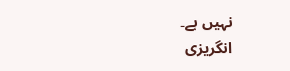نہیں ہے۔
انگریزی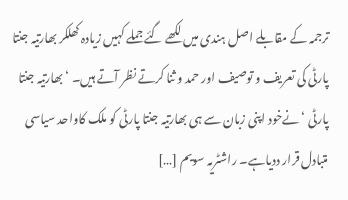ترجمہ کے مقابلے اصل ہندی میں لکھے گئے جملے کہیں زیادہ کھلکر بھارتیہ جنتا پارٹی کی تعریف و توصیف اور حمد و ثنا کرتے نظر آتے ہیں۔ ‘بھارتیہ جنتا پارٹی ‘نےخود اپنی زبان سے ہی بھارتیہ جنتا پارٹی کو ملک کاواحد سیاسی متبادل قرار ددیاہے۔ راشٹریہ سویم […]